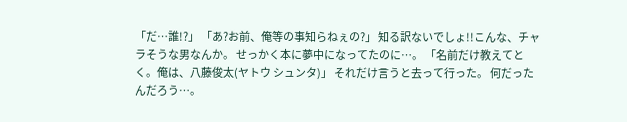「だ…誰!?」 「あ?お前、俺等の事知らねぇの?」 知る訳ないでしょ!!こんな、チャラそうな男なんか。 せっかく本に夢中になってたのに…。 「名前だけ教えてとく。俺は、八藤俊太(ヤトウ シュンタ)」 それだけ言うと去って行った。 何だったんだろう…。